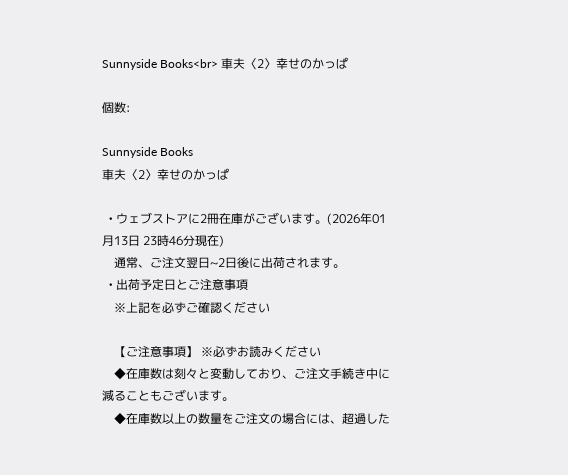Sunnyside Books<br> 車夫〈2〉幸せのかっぱ

個数:

Sunnyside Books
車夫〈2〉幸せのかっぱ

  • ウェブストアに2冊在庫がございます。(2026年01月13日 23時46分現在)
    通常、ご注文翌日~2日後に出荷されます。
  • 出荷予定日とご注意事項
    ※上記を必ずご確認ください

    【ご注意事項】 ※必ずお読みください
    ◆在庫数は刻々と変動しており、ご注文手続き中に減ることもございます。
    ◆在庫数以上の数量をご注文の場合には、超過した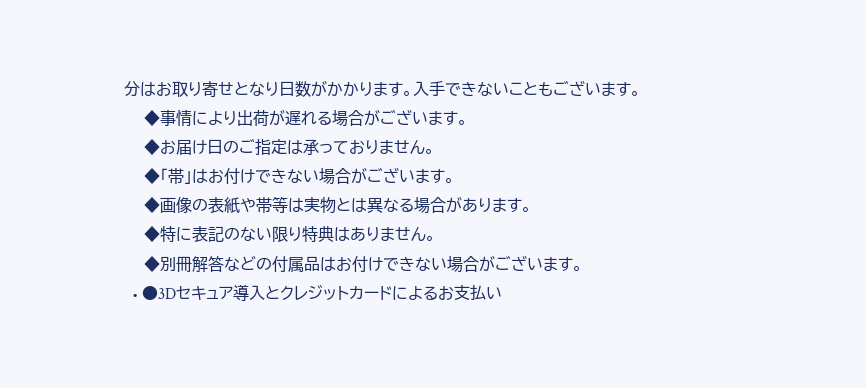分はお取り寄せとなり日数がかかります。入手できないこともございます。
    ◆事情により出荷が遅れる場合がございます。
    ◆お届け日のご指定は承っておりません。
    ◆「帯」はお付けできない場合がございます。
    ◆画像の表紙や帯等は実物とは異なる場合があります。
    ◆特に表記のない限り特典はありません。
    ◆別冊解答などの付属品はお付けできない場合がございます。
  • ●3Dセキュア導入とクレジットカードによるお支払い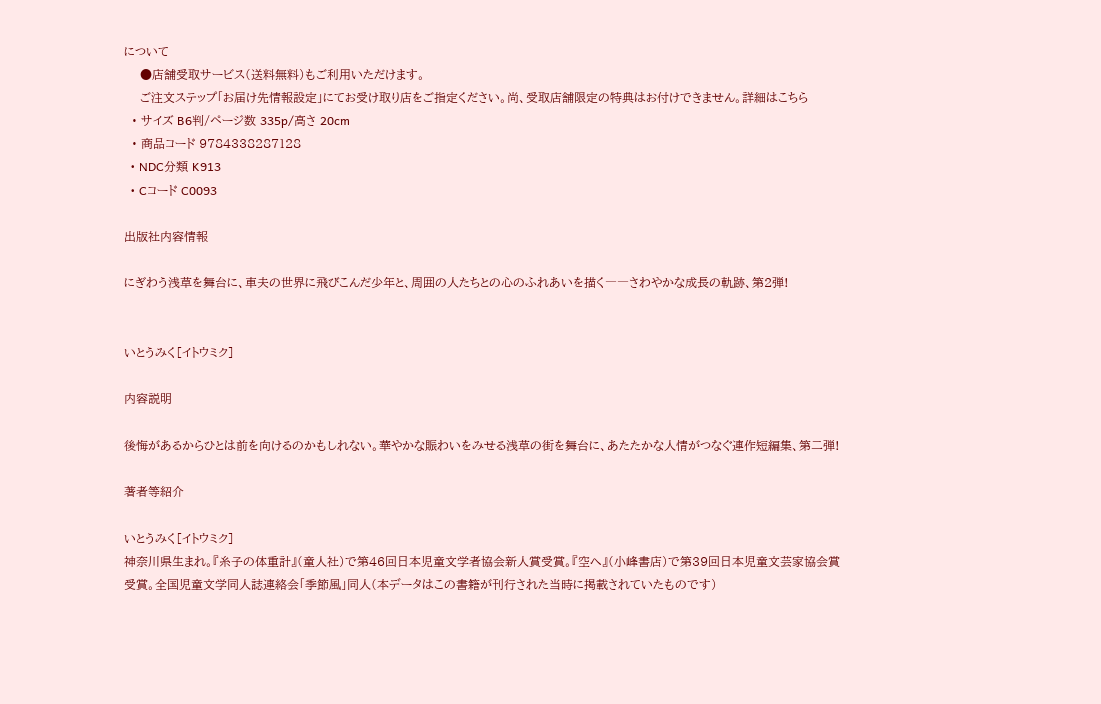について
    ●店舗受取サービス(送料無料)もご利用いただけます。
    ご注文ステップ「お届け先情報設定」にてお受け取り店をご指定ください。尚、受取店舗限定の特典はお付けできません。詳細はこちら
  • サイズ B6判/ページ数 335p/高さ 20cm
  • 商品コード 9784338287128
  • NDC分類 K913
  • Cコード C0093

出版社内容情報

にぎわう浅草を舞台に、車夫の世界に飛びこんだ少年と、周囲の人たちとの心のふれあいを描く――さわやかな成長の軌跡、第2弾!


いとうみく[イトウミク]

内容説明

後悔があるからひとは前を向けるのかもしれない。華やかな賑わいをみせる浅草の街を舞台に、あたたかな人情がつなぐ連作短編集、第二弾!

著者等紹介

いとうみく[イトウミク]
神奈川県生まれ。『糸子の体重計』(童人社)で第46回日本児童文学者協会新人賞受賞。『空へ』(小峰書店)で第39回日本児童文芸家協会賞受賞。全国児童文学同人誌連絡会「季節風」同人(本データはこの書籍が刊行された当時に掲載されていたものです)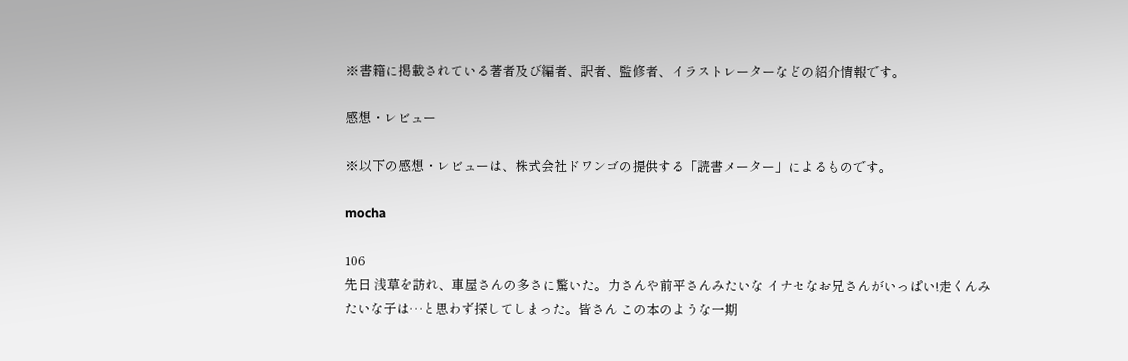※書籍に掲載されている著者及び編者、訳者、監修者、イラストレーターなどの紹介情報です。

感想・レビュー

※以下の感想・レビューは、株式会社ドワンゴの提供する「読書メーター」によるものです。

mocha

106
先日 浅草を訪れ、車屋さんの多さに驚いた。力さんや前平さんみたいな イナセなお兄さんがいっぱい!走くんみたいな子は…と思わず探してしまった。皆さん この本のような一期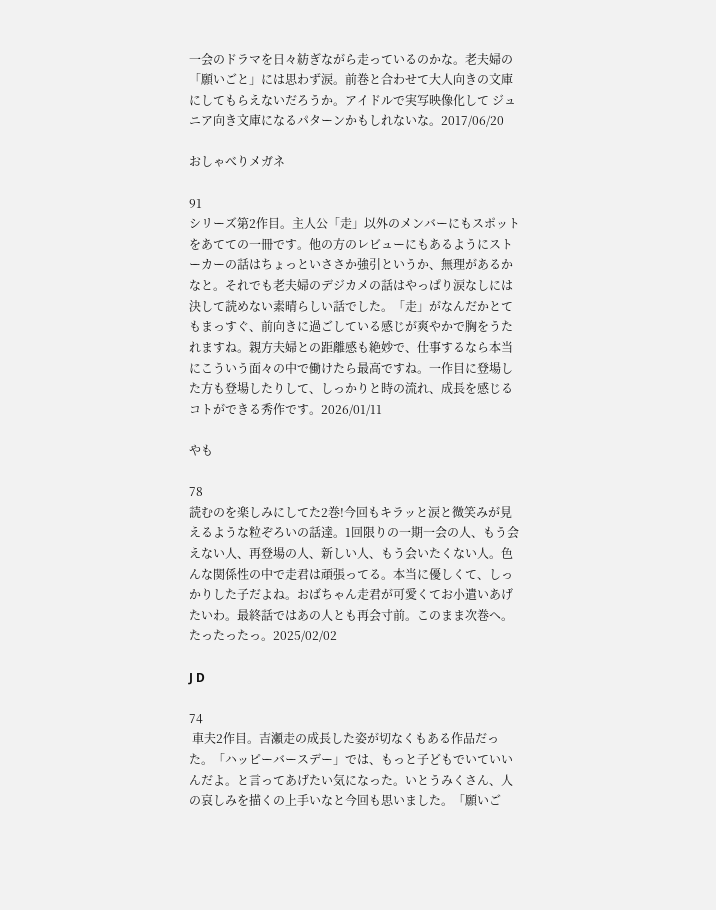一会のドラマを日々紡ぎながら走っているのかな。老夫婦の「願いごと」には思わず涙。前巻と合わせて大人向きの文庫にしてもらえないだろうか。アイドルで実写映像化して ジュニア向き文庫になるパターンかもしれないな。2017/06/20

おしゃべりメガネ

91
シリーズ第2作目。主人公「走」以外のメンバーにもスポットをあてての一冊です。他の方のレビューにもあるようにストーカーの話はちょっといささか強引というか、無理があるかなと。それでも老夫婦のデジカメの話はやっぱり涙なしには決して読めない素晴らしい話でした。「走」がなんだかとてもまっすぐ、前向きに過ごしている感じが爽やかで胸をうたれますね。親方夫婦との距離感も絶妙で、仕事するなら本当にこういう面々の中で働けたら最高ですね。一作目に登場した方も登場したりして、しっかりと時の流れ、成長を感じるコトができる秀作です。2026/01/11

やも

78
読むのを楽しみにしてた2巻!今回もキラッと涙と微笑みが見えるような粒ぞろいの話達。1回限りの一期一会の人、もう会えない人、再登場の人、新しい人、もう会いたくない人。色んな関係性の中で走君は頑張ってる。本当に優しくて、しっかりした子だよね。おばちゃん走君が可愛くてお小遣いあげたいわ。最終話ではあの人とも再会寸前。このまま次巻へ。たったったっ。2025/02/02

J D

74
 車夫2作目。吉瀬走の成長した姿が切なくもある作品だった。「ハッピーバースデー」では、もっと子どもでいていいんだよ。と言ってあげたい気になった。いとうみくさん、人の哀しみを描くの上手いなと今回も思いました。「願いご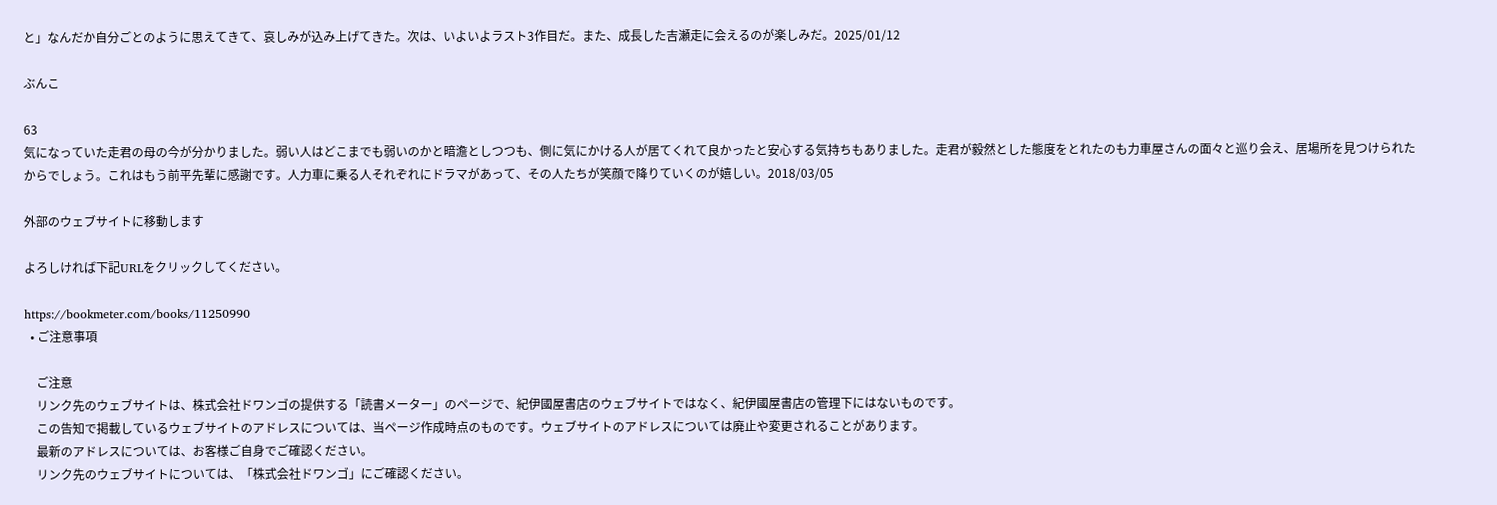と」なんだか自分ごとのように思えてきて、哀しみが込み上げてきた。次は、いよいよラスト3作目だ。また、成長した吉瀬走に会えるのが楽しみだ。2025/01/12

ぶんこ

63
気になっていた走君の母の今が分かりました。弱い人はどこまでも弱いのかと暗澹としつつも、側に気にかける人が居てくれて良かったと安心する気持ちもありました。走君が毅然とした態度をとれたのも力車屋さんの面々と巡り会え、居場所を見つけられたからでしょう。これはもう前平先輩に感謝です。人力車に乗る人それぞれにドラマがあって、その人たちが笑顔で降りていくのが嬉しい。2018/03/05

外部のウェブサイトに移動します

よろしければ下記URLをクリックしてください。

https://bookmeter.com/books/11250990
  • ご注意事項

    ご注意
    リンク先のウェブサイトは、株式会社ドワンゴの提供する「読書メーター」のページで、紀伊國屋書店のウェブサイトではなく、紀伊國屋書店の管理下にはないものです。
    この告知で掲載しているウェブサイトのアドレスについては、当ページ作成時点のものです。ウェブサイトのアドレスについては廃止や変更されることがあります。
    最新のアドレスについては、お客様ご自身でご確認ください。
    リンク先のウェブサイトについては、「株式会社ドワンゴ」にご確認ください。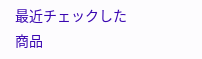最近チェックした商品